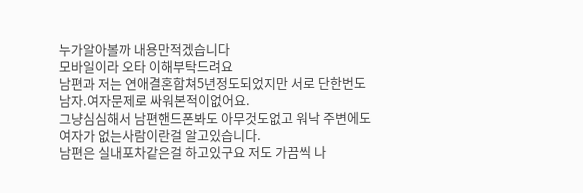누가알아볼까 내용만적겠습니다
모바일이라 오타 이해부탁드려요
남편과 저는 연애결혼합쳐5년정도되었지만 서로 단한번도 남자.여자문제로 싸워본적이없어요.
그냥심심해서 남편핸드폰봐도 아무것도없고 워낙 주변에도 여자가 없는사람이란걸 알고있습니다.
남편은 실내포차같은걸 하고있구요 저도 가끔씩 나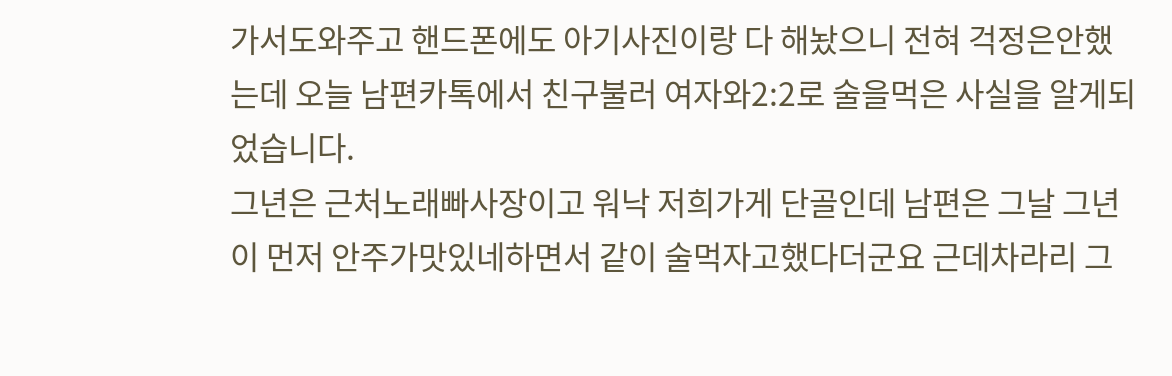가서도와주고 핸드폰에도 아기사진이랑 다 해놨으니 전혀 걱정은안했는데 오늘 남편카톡에서 친구불러 여자와2:2로 술을먹은 사실을 알게되었습니다.
그년은 근처노래빠사장이고 워낙 저희가게 단골인데 남편은 그날 그년이 먼저 안주가맛있네하면서 같이 술먹자고했다더군요 근데차라리 그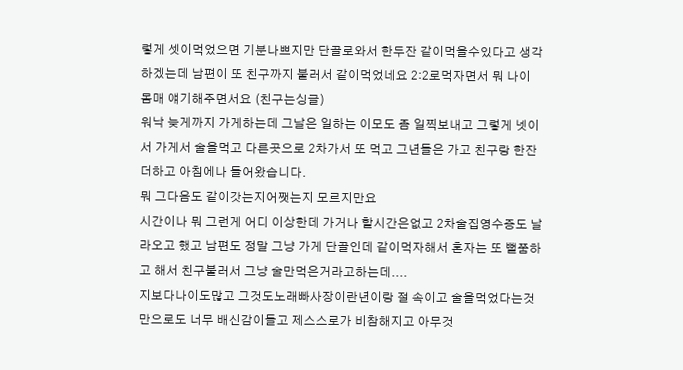렇게 셋이먹었으면 기분나쁘지만 단골로와서 한두잔 같이먹을수있다고 생각하겠는데 남편이 또 친구까지 불러서 같이먹었네요 2:2로먹자면서 뭐 나이 몸매 얘기해주면서요 (친구는싱글)
워낙 늦게까지 가게하는데 그날은 일하는 이모도 좀 일찍보내고 그렇게 넷이서 가게서 술을먹고 다른곳으로 2차가서 또 먹고 그년들은 가고 친구랑 한잔더하고 아침에나 들어왔습니다.
뭐 그다음도 같이갓는지어쨋는지 모르지만요
시간이나 뭐 그런게 어디 이상한데 가거나 할시간은없고 2차술집영수증도 날라오고 했고 남편도 정말 그냥 가게 단골인데 같이먹자해서 혼자는 또 뻘쭘하고 해서 친구불러서 그냥 술만먹은거라고하는데....
지보다나이도많고 그것도노래빠사장이란년이랑 절 속이고 술을먹었다는것만으로도 너무 배신감이들고 제스스로가 비참해지고 아무것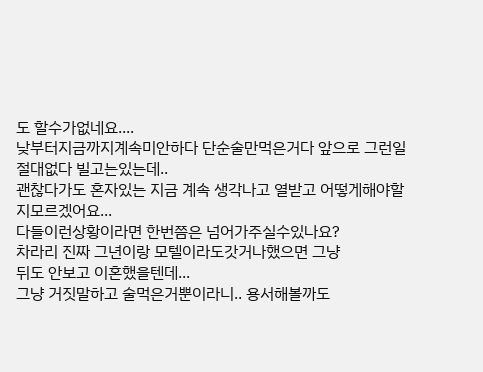도 할수가없네요....
낮부터지금까지계속미안하다 단순술만먹은거다 앞으로 그런일절대없다 빌고는있는데..
괜찮다가도 혼자있는 지금 계속 생각나고 열받고 어떻게해야할지모르겠어요...
다들이런상황이라면 한번쯤은 넘어가주실수있나요?
차라리 진짜 그년이랑 모텔이라도갓거나했으면 그냥
뒤도 안보고 이혼했을텐데...
그냥 거짓말하고 술먹은거뿐이라니.. 용서해볼까도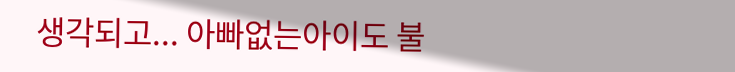생각되고... 아빠없는아이도 불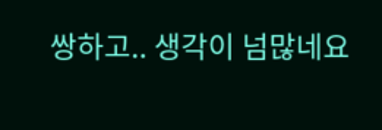쌍하고.. 생각이 넘많네요